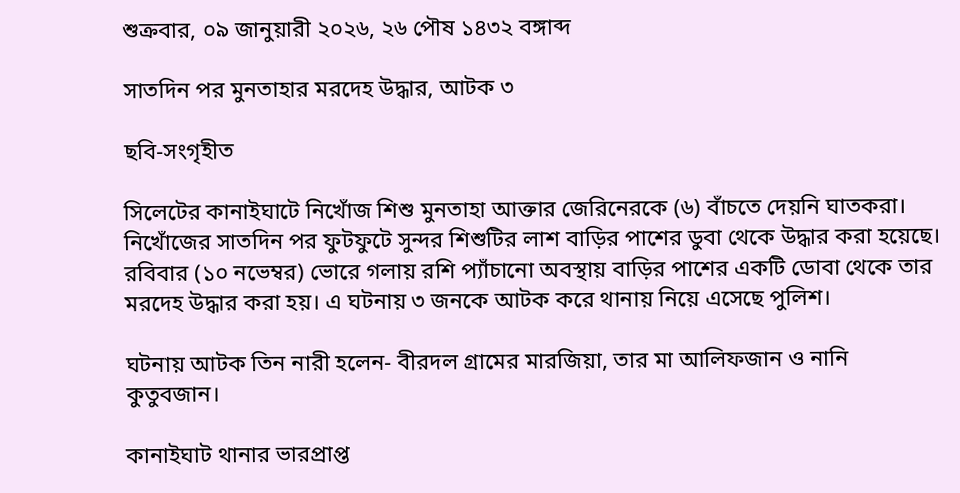শুক্রবার, ০৯ জানুয়ারী ২০২৬, ২৬ পৌষ ১৪৩২ বঙ্গাব্দ

সাতদিন পর মুনতাহার মরদেহ উদ্ধার, আটক ৩

ছবি-সংগৃহীত

সিলেটের কানাইঘাটে নিখোঁজ শিশু মুনতাহা আক্তার জেরিনেরকে (৬) বাঁচতে দেয়নি ঘাতকরা। নিখোঁজের সাতদিন পর ফুটফুটে সুন্দর শিশুটির লাশ বাড়ির পাশের ডুবা থেকে উদ্ধার করা হয়েছে। রবিবার (১০ নভেম্বর) ভোরে গলায় রশি প্যাঁচানো অবস্থায় বাড়ির পাশের একটি ডোবা থেকে তার মরদেহ উদ্ধার করা হয়। এ ঘটনায় ৩ জনকে আটক করে থানায় নিয়ে এসেছে পুলিশ।

ঘটনায় আটক তিন নারী হলেন- বীরদল গ্রামের মারজিয়া, তার মা আলিফজান ও নানি কুতুবজান।

কানাইঘাট থানার ভারপ্রাপ্ত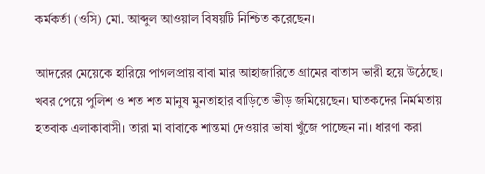কর্মকর্তা (ওসি) মো. আব্দুল আওয়াল বিষয়টি নিশ্চিত করেছেন।

আদরের মেয়েকে হারিয়ে পাগলপ্রায় বাবা মার আহাজারিতে গ্রামের বাতাস ভারী হয়ে উঠেছে। খবর পেয়ে পুলিশ ও শত শত মানুষ মুনতাহার বাড়িতে ভীড় জমিয়েছেন। ঘাতকদের নির্মমতায় হতবাক এলাকাবাসী। তারা মা বাবাকে শান্তমা দেওয়ার ভাষা খুঁজে পাচ্ছেন না। ধারণা করা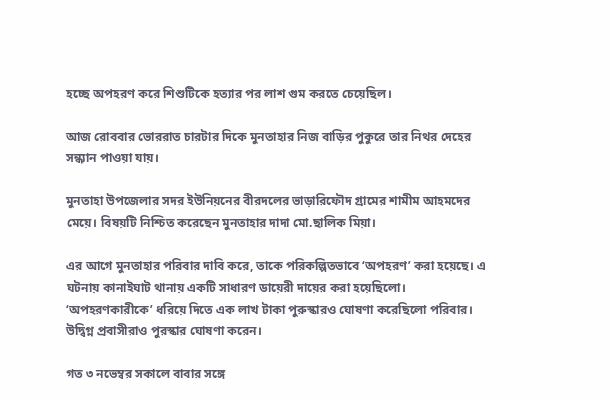হচ্ছে অপহরণ করে শিশুটিকে হত্যার পর লাশ গুম করতে চেয়েছিল।

আজ রোববার ভোররাত চারটার দিকে মুনতাহার নিজ বাড়ির পুকুরে তার নিথর দেহের সন্ধ্যান পাওয়া যায়।

মুনতাহা উপজেলার সদর ইউনিয়নের বীরদলের ভাড়ারিফৌদ গ্রামের শামীম আহমদের মেয়ে। বিষয়টি নিশ্চিত করেছেন মুনতাহার দাদা মো.ছালিক মিয়া।

এর আগে মুনতাহার পরিবার দাবি করে, তাকে পরিকল্পিতভাবে ‘অপহরণ’ করা হয়েছে। এ ঘটনায় কানাইঘাট থানায় একটি সাধারণ ডায়েরী দায়ের করা হয়েছিলো। ‘অপহরণকারীকে’ ধরিয়ে দিতে এক লাখ টাকা পুরুস্কারও ঘোষণা করেছিলো পরিবার। উদ্বিগ্ন প্রবাসীরাও পুরস্কার ঘোষণা করেন।

গত ৩ নভেম্বর সকালে বাবার সঙ্গে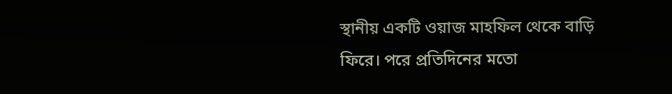স্থানীয় একটি ওয়াজ মাহফিল থেকে বাড়ি ফিরে। পরে প্রতিদিনের মতো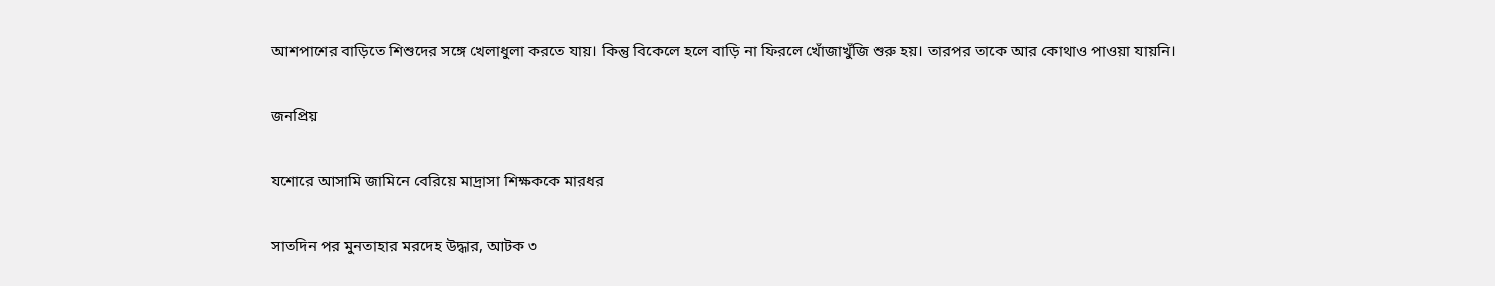আশপাশের বাড়িতে শিশুদের সঙ্গে খেলাধুলা করতে যায়। কিন্তু বিকেলে হলে বাড়ি না ফিরলে খোঁজাখুঁজি শুরু হয়। তারপর তাকে আর কোথাও পাওয়া যায়নি।

জনপ্রিয়

যশোরে আসামি জামিনে বেরিয়ে মাদ্রাসা শিক্ষককে মারধর

সাতদিন পর মুনতাহার মরদেহ উদ্ধার, আটক ৩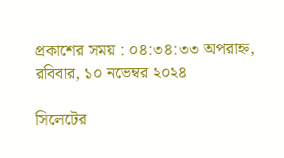প্রকাশের সময় : ০৪:৩৪:৩৩ অপরাহ্ন, রবিবার, ১০ নভেম্বর ২০২৪

সিলেটের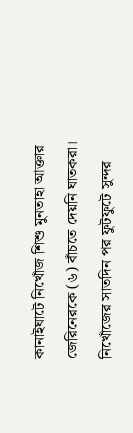কানাইঘাটে নিখোঁজ শিশু মুনতাহা আক্তার জেরিনেরকে (৬) বাঁচতে দেয়নি ঘাতকরা। নিখোঁজের সাতদিন পর ফুটফুটে সুন্দর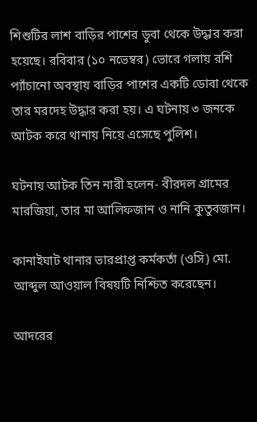শিশুটির লাশ বাড়ির পাশের ডুবা থেকে উদ্ধার করা হয়েছে। রবিবার (১০ নভেম্বর) ভোরে গলায় রশি প্যাঁচানো অবস্থায় বাড়ির পাশের একটি ডোবা থেকে তার মরদেহ উদ্ধার করা হয়। এ ঘটনায় ৩ জনকে আটক করে থানায় নিয়ে এসেছে পুলিশ।

ঘটনায় আটক তিন নারী হলেন- বীরদল গ্রামের মারজিয়া, তার মা আলিফজান ও নানি কুতুবজান।

কানাইঘাট থানার ভারপ্রাপ্ত কর্মকর্তা (ওসি) মো. আব্দুল আওয়াল বিষয়টি নিশ্চিত করেছেন।

আদরের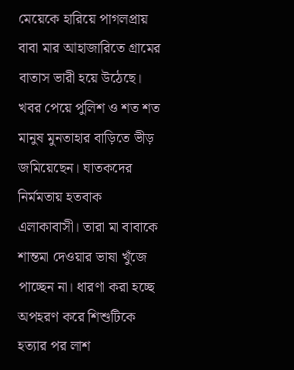মেয়েকে হারিয়ে পাগলপ্রায় বাবা মার আহাজারিতে গ্রামের বাতাস ভারী হয়ে উঠেছে। খবর পেয়ে পুলিশ ও শত শত মানুষ মুনতাহার বাড়িতে ভীড় জমিয়েছেন। ঘাতকদের নির্মমতায় হতবাক এলাকাবাসী। তারা মা বাবাকে শান্তমা দেওয়ার ভাষা খুঁজে পাচ্ছেন না। ধারণা করা হচ্ছে অপহরণ করে শিশুটিকে হত্যার পর লাশ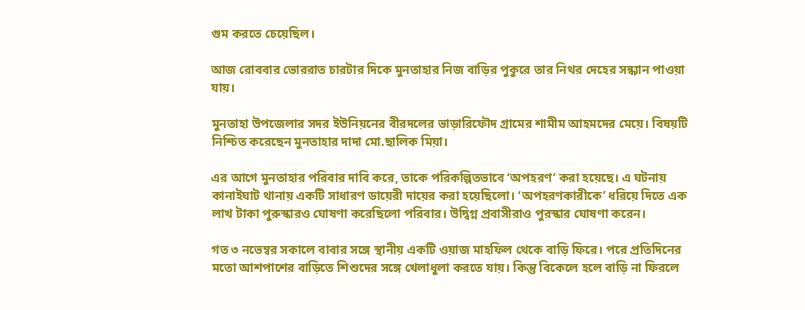গুম করতে চেয়েছিল।

আজ রোববার ভোররাত চারটার দিকে মুনতাহার নিজ বাড়ির পুকুরে তার নিথর দেহের সন্ধ্যান পাওয়া যায়।

মুনতাহা উপজেলার সদর ইউনিয়নের বীরদলের ভাড়ারিফৌদ গ্রামের শামীম আহমদের মেয়ে। বিষয়টি নিশ্চিত করেছেন মুনতাহার দাদা মো.ছালিক মিয়া।

এর আগে মুনতাহার পরিবার দাবি করে, তাকে পরিকল্পিতভাবে ‘অপহরণ’ করা হয়েছে। এ ঘটনায় কানাইঘাট থানায় একটি সাধারণ ডায়েরী দায়ের করা হয়েছিলো। ‘অপহরণকারীকে’ ধরিয়ে দিতে এক লাখ টাকা পুরুস্কারও ঘোষণা করেছিলো পরিবার। উদ্বিগ্ন প্রবাসীরাও পুরস্কার ঘোষণা করেন।

গত ৩ নভেম্বর সকালে বাবার সঙ্গে স্থানীয় একটি ওয়াজ মাহফিল থেকে বাড়ি ফিরে। পরে প্রতিদিনের মতো আশপাশের বাড়িতে শিশুদের সঙ্গে খেলাধুলা করতে যায়। কিন্তু বিকেলে হলে বাড়ি না ফিরলে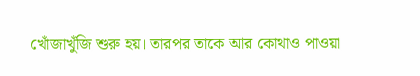খোঁজাখুঁজি শুরু হয়। তারপর তাকে আর কোথাও পাওয়া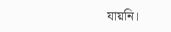যায়নি।